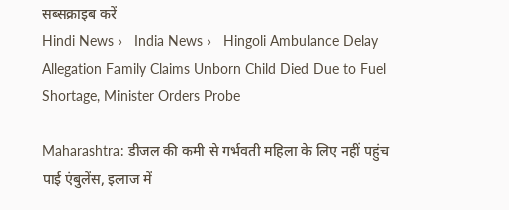सब्सक्राइब करें
Hindi News ›   India News ›   Hingoli Ambulance Delay Allegation Family Claims Unborn Child Died Due to Fuel Shortage, Minister Orders Probe

Maharashtra: डीजल की कमी से गर्भवती महिला के लिए नहीं पहुंच पाई एंबुलेंस, इलाज में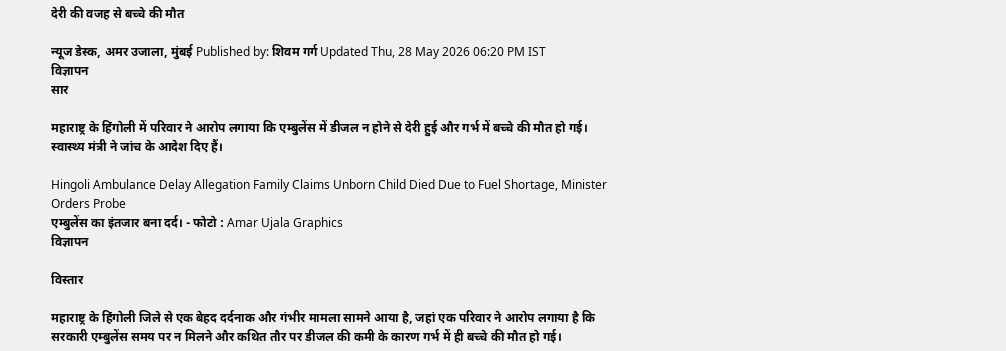देरी की वजह से बच्चे की मौत

न्यूज डेस्क, अमर उजाला, मुंबई Published by: शिवम गर्ग Updated Thu, 28 May 2026 06:20 PM IST
विज्ञापन
सार

महाराष्ट्र के हिंगोली में परिवार ने आरोप लगाया कि एम्बुलेंस में डीजल न होने से देरी हुई और गर्भ में बच्चे की मौत हो गई। स्वास्थ्य मंत्री ने जांच के आदेश दिए हैं।

Hingoli Ambulance Delay Allegation Family Claims Unborn Child Died Due to Fuel Shortage, Minister Orders Probe
एम्बुलेंस का इंतजार बना दर्द। - फोटो : Amar Ujala Graphics
विज्ञापन

विस्तार

महाराष्ट्र के हिंगोली जिले से एक बेहद दर्दनाक और गंभीर मामला सामने आया है, जहां एक परिवार ने आरोप लगाया है कि सरकारी एम्बुलेंस समय पर न मिलने और कथित तौर पर डीजल की कमी के कारण गर्भ में ही बच्चे की मौत हो गई।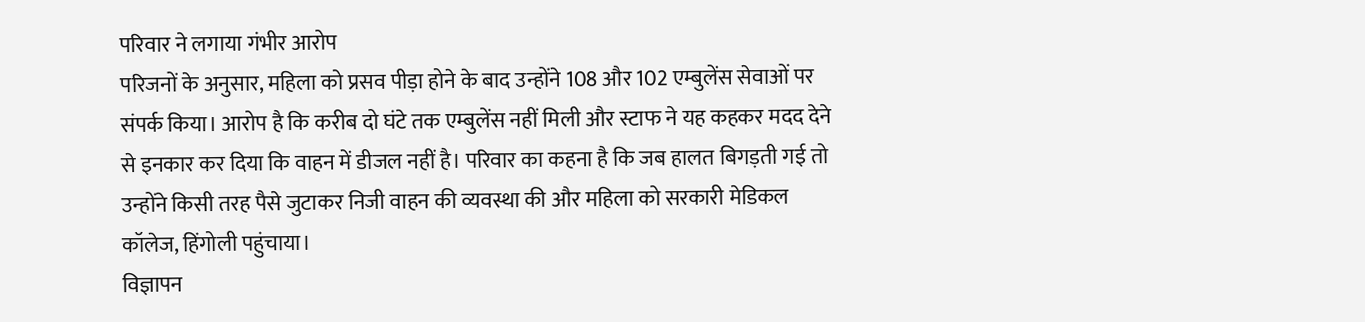परिवार ने लगाया गंभीर आरोप
परिजनों के अनुसार, महिला को प्रसव पीड़ा होने के बाद उन्होंने 108 और 102 एम्बुलेंस सेवाओं पर संपर्क किया। आरोप है कि करीब दो घंटे तक एम्बुलेंस नहीं मिली और स्टाफ ने यह कहकर मदद देने से इनकार कर दिया कि वाहन में डीजल नहीं है। परिवार का कहना है कि जब हालत बिगड़ती गई तो उन्होंने किसी तरह पैसे जुटाकर निजी वाहन की व्यवस्था की और महिला को सरकारी मेडिकल कॉलेज, हिंगोली पहुंचाया।
विज्ञापन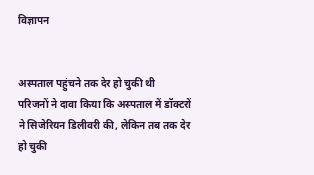विज्ञापन


अस्पताल पहुंचने तक देर हो चुकी थी
परिजनों ने दावा किया कि अस्पताल में डॉक्टरों ने सिजेरियन डिलीवरी की, लेकिन तब तक देर हो चुकी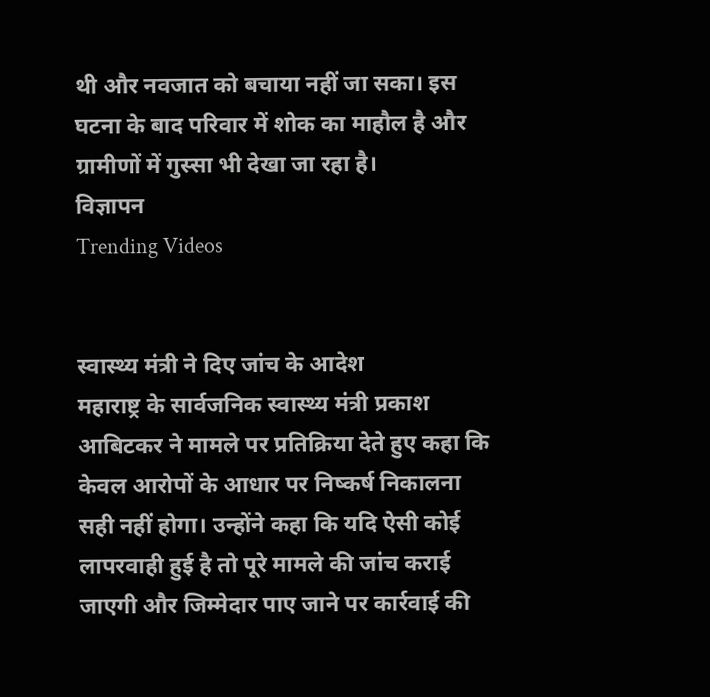थी और नवजात को बचाया नहीं जा सका। इस घटना के बाद परिवार में शोक का माहौल है और ग्रामीणों में गुस्सा भी देखा जा रहा है।
विज्ञापन
Trending Videos


स्वास्थ्य मंत्री ने दिए जांच के आदेश
महाराष्ट्र के सार्वजनिक स्वास्थ्य मंत्री प्रकाश आबिटकर ने मामले पर प्रतिक्रिया देते हुए कहा कि केवल आरोपों के आधार पर निष्कर्ष निकालना सही नहीं होगा। उन्होंने कहा कि यदि ऐसी कोई लापरवाही हुई है तो पूरे मामले की जांच कराई जाएगी और जिम्मेदार पाए जाने पर कार्रवाई की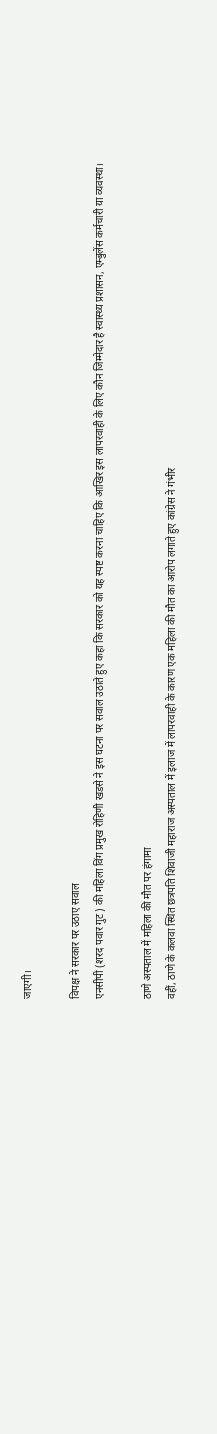जाएगी।

विपक्ष ने सरकार पर उठाए सवाल
एनसीपी (शरद पवार गुट) की महिला विंग प्रमुख रोहिणी खडसे ने इस घटना पर सवाल उठाते हुए कहा कि सरकार को यह स्पष्ट करना चाहिए कि आखिर इस लापरवाही के लिए कौन जिम्मेदार है स्वास्थ्य प्रशासन, एम्बुलेंस कर्मचारी या व्यवस्था।

ठाणे अस्पताल में महिला की मौत पर हंगामा
वहीं, ठाणे के कलवा स्थित छत्रपति शिवाजी महाराज अस्पताल में इलाज में लापरवाही के कारण एक महिला की मौत का आरोप लगाते हुए कांग्रेस ने गंभीर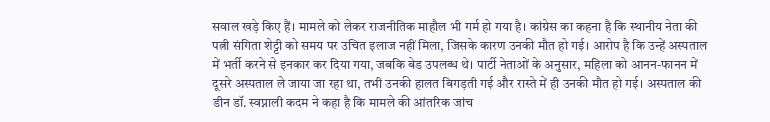सवाल खड़े किए हैं। मामले को लेकर राजनीतिक माहौल भी गर्म हो गया है। कांग्रेस का कहना है कि स्थानीय नेता की पत्नी संगिता शेट्टी को समय पर उचित इलाज नहीं मिला, जिसके कारण उनकी मौत हो गई। आरोप है कि उन्हें अस्पताल में भर्ती करने से इनकार कर दिया गया, जबकि बेड उपलब्ध थे। पार्टी नेताओं के अनुसार, महिला को आनन-फानन में दूसरे अस्पताल ले जाया जा रहा था, तभी उनकी हालत बिगड़ती गई और रास्ते में ही उनकी मौत हो गई। अस्पताल की डीन डॉ. स्वप्नाली कदम ने कहा है कि मामले की आंतरिक जांच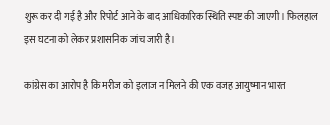शुरू कर दी गई है और रिपोर्ट आने के बाद आधिकारिक स्थिति स्पष्ट की जाएगी। फिलहाल इस घटना को लेकर प्रशासनिक जांच जारी है।

कांग्रेस का आरोप है कि मरीज को इलाज न मिलने की एक वजह आयुष्मान भारत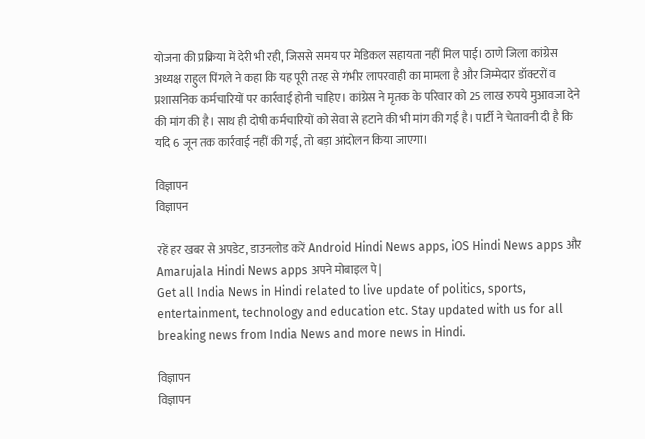योजना की प्रक्रिया में देरी भी रही, जिससे समय पर मेडिकल सहायता नहीं मिल पाई। ठाणे जिला कांग्रेस अध्यक्ष राहुल पिंगले ने कहा कि यह पूरी तरह से गंभीर लापरवाही का मामला है और जिम्मेदार डॉक्टरों व प्रशासनिक कर्मचारियों पर कार्रवाई होनी चाहिए। कांग्रेस ने मृतक के परिवार को 25 लाख रुपये मुआवजा देने की मांग की है। साथ ही दोषी कर्मचारियों को सेवा से हटाने की भी मांग की गई है। पार्टी ने चेतावनी दी है कि यदि 6 जून तक कार्रवाई नहीं की गई, तो बड़ा आंदोलन किया जाएगा।

विज्ञापन
विज्ञापन

रहें हर खबर से अपडेट, डाउनलोड करें Android Hindi News apps, iOS Hindi News apps और Amarujala Hindi News apps अपने मोबाइल पे|
Get all India News in Hindi related to live update of politics, sports, entertainment, technology and education etc. Stay updated with us for all breaking news from India News and more news in Hindi.

विज्ञापन
विज्ञापन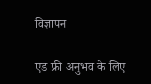विज्ञापन

एड फ्री अनुभव के लिए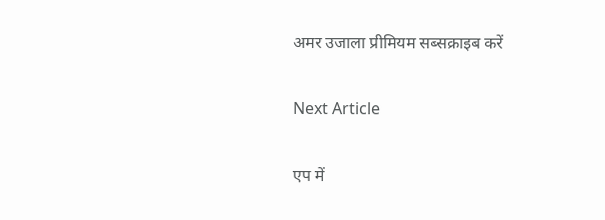अमर उजाला प्रीमियम सब्सक्राइब करें

Next Article

एप में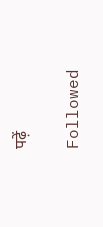पढ़ें

Followed